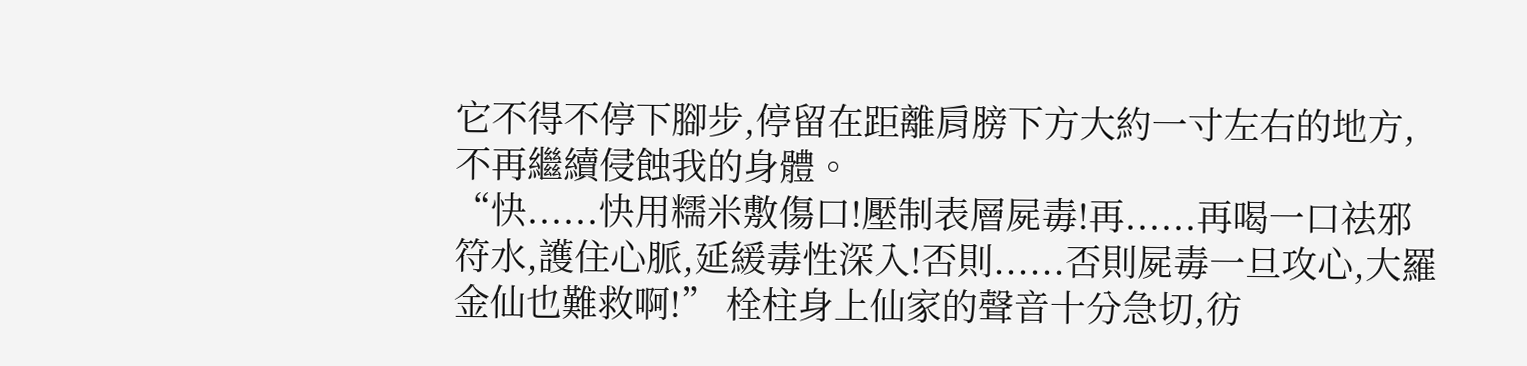它不得不停下腳步,停留在距離肩膀下方大約一寸左右的地方,不再繼續侵蝕我的身體。
“快......快用糯米敷傷口!壓制表層屍毒!再......再喝一口祛邪符水,護住心脈,延緩毒性深入!否則......否則屍毒一旦攻心,大羅金仙也難救啊!” 栓柱身上仙家的聲音十分急切,彷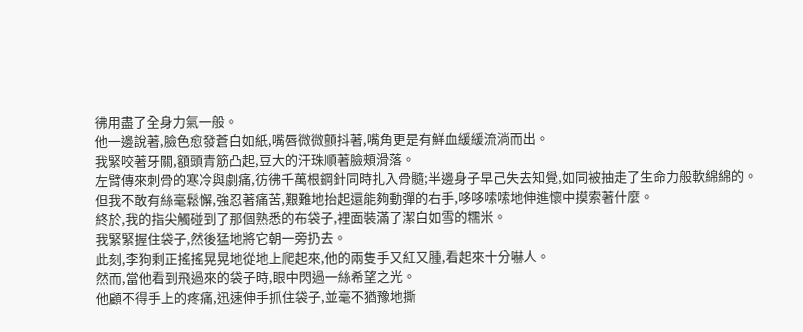彿用盡了全身力氣一般。
他一邊說著,臉色愈發蒼白如紙,嘴唇微微顫抖著,嘴角更是有鮮血緩緩流淌而出。
我緊咬著牙關,額頭青筋凸起,豆大的汗珠順著臉頰滑落。
左臂傳來刺骨的寒冷與劇痛,彷彿千萬根鋼針同時扎入骨髓;半邊身子早己失去知覺,如同被抽走了生命力般軟綿綿的。
但我不敢有絲毫鬆懈,強忍著痛苦,艱難地抬起還能夠動彈的右手,哆哆嗦嗦地伸進懷中摸索著什麼。
終於,我的指尖觸碰到了那個熟悉的布袋子,裡面裝滿了潔白如雪的糯米。
我緊緊握住袋子,然後猛地將它朝一旁扔去。
此刻,李狗剩正搖搖晃晃地從地上爬起來,他的兩隻手又紅又腫,看起來十分嚇人。
然而,當他看到飛過來的袋子時,眼中閃過一絲希望之光。
他顧不得手上的疼痛,迅速伸手抓住袋子,並毫不猶豫地撕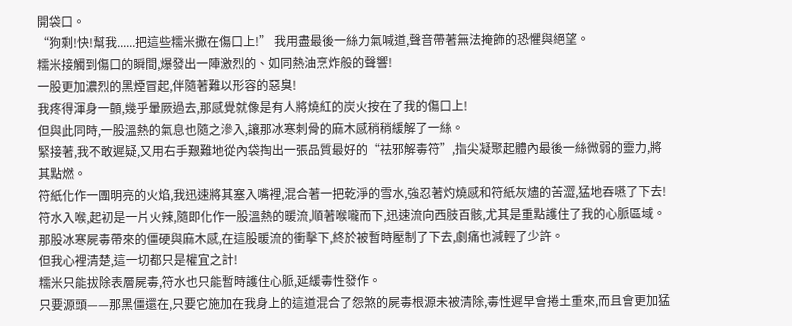開袋口。
“狗剩!快!幫我......把這些糯米撒在傷口上!” 我用盡最後一絲力氣喊道,聲音帶著無法掩飾的恐懼與絕望。
糯米接觸到傷口的瞬間,爆發出一陣激烈的、如同熱油烹炸般的聲響!
一股更加濃烈的黑煙冒起,伴隨著難以形容的惡臭!
我疼得渾身一顫,幾乎暈厥過去,那感覺就像是有人將燒紅的炭火按在了我的傷口上!
但與此同時,一股溫熱的氣息也隨之滲入,讓那冰寒刺骨的麻木感稍稍緩解了一絲。
緊接著,我不敢遲疑,又用右手艱難地從內袋掏出一張品質最好的“祛邪解毒符”,指尖凝聚起體內最後一絲微弱的靈力,將其點燃。
符紙化作一團明亮的火焰,我迅速將其塞入嘴裡,混合著一把乾淨的雪水,強忍著灼燒感和符紙灰燼的苦澀,猛地吞嚥了下去!
符水入喉,起初是一片火辣,隨即化作一股溫熱的暖流,順著喉嚨而下,迅速流向西肢百骸,尤其是重點護住了我的心脈區域。
那股冰寒屍毒帶來的僵硬與麻木感,在這股暖流的衝擊下,終於被暫時壓制了下去,劇痛也減輕了少許。
但我心裡清楚,這一切都只是權宜之計!
糯米只能拔除表層屍毒,符水也只能暫時護住心脈,延緩毒性發作。
只要源頭——那黑僵還在,只要它施加在我身上的這道混合了怨煞的屍毒根源未被清除,毒性遲早會捲土重來,而且會更加猛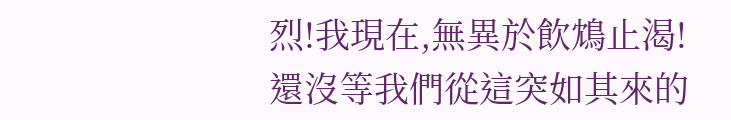烈!我現在,無異於飲鴆止渴!
還沒等我們從這突如其來的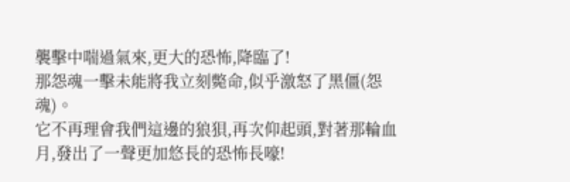襲擊中喘過氣來,更大的恐怖,降臨了!
那怨魂一擊未能將我立刻斃命,似乎激怒了黑僵(怨魂)。
它不再理會我們這邊的狼狽,再次仰起頭,對著那輪血月,發出了一聲更加悠長的恐怖長嚎!